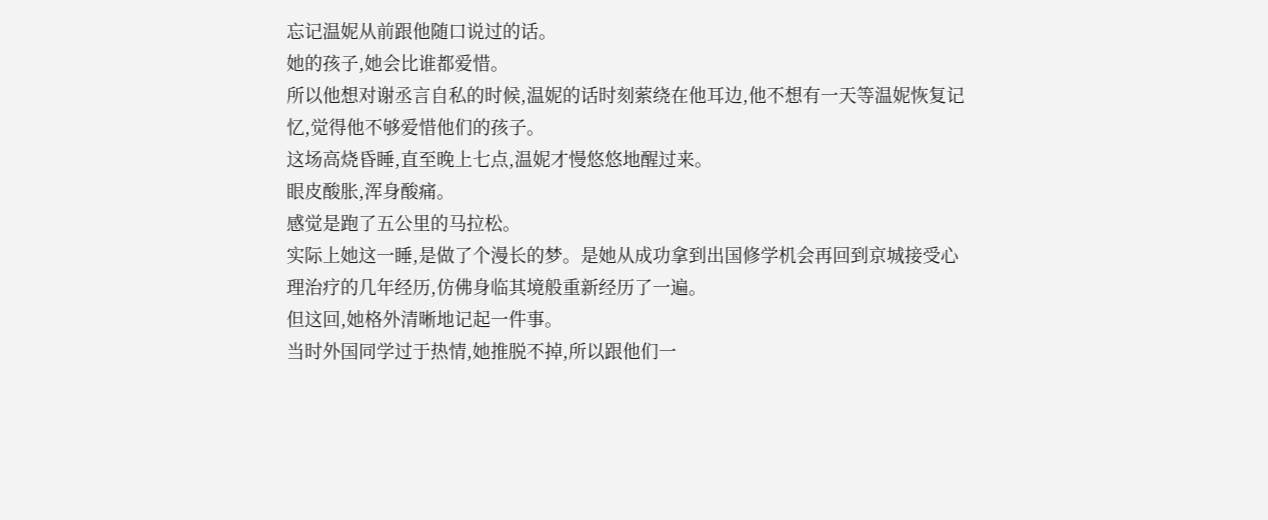忘记温妮从前跟他随口说过的话。
她的孩子,她会比谁都爱惜。
所以他想对谢丞言自私的时候,温妮的话时刻萦绕在他耳边,他不想有一天等温妮恢复记忆,觉得他不够爱惜他们的孩子。
这场高烧昏睡,直至晚上七点,温妮才慢悠悠地醒过来。
眼皮酸胀,浑身酸痛。
感觉是跑了五公里的马拉松。
实际上她这一睡,是做了个漫长的梦。是她从成功拿到出国修学机会再回到京城接受心理治疗的几年经历,仿佛身临其境般重新经历了一遍。
但这回,她格外清晰地记起一件事。
当时外国同学过于热情,她推脱不掉,所以跟他们一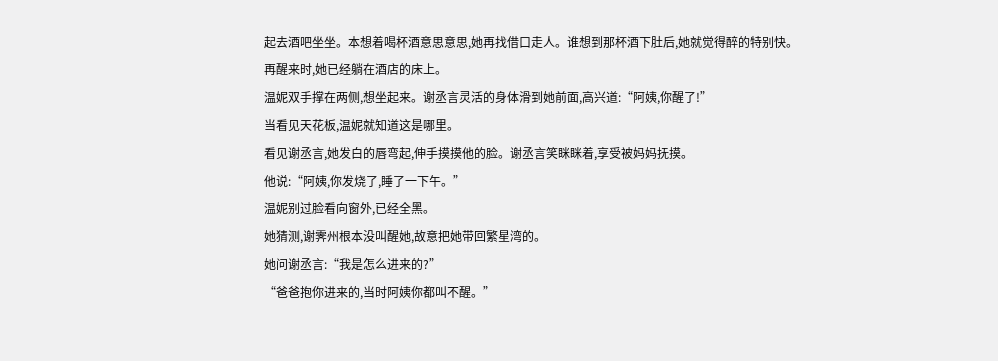起去酒吧坐坐。本想着喝杯酒意思意思,她再找借口走人。谁想到那杯酒下肚后,她就觉得醉的特别快。
再醒来时,她已经躺在酒店的床上。
温妮双手撑在两侧,想坐起来。谢丞言灵活的身体滑到她前面,高兴道:“阿姨,你醒了!”
当看见天花板,温妮就知道这是哪里。
看见谢丞言,她发白的唇弯起,伸手摸摸他的脸。谢丞言笑眯眯着,享受被妈妈抚摸。
他说:“阿姨,你发烧了,睡了一下午。”
温妮别过脸看向窗外,已经全黑。
她猜测,谢霁州根本没叫醒她,故意把她带回繁星湾的。
她问谢丞言:“我是怎么进来的?”
“爸爸抱你进来的,当时阿姨你都叫不醒。”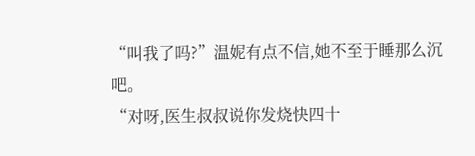“叫我了吗?”温妮有点不信,她不至于睡那么沉吧。
“对呀,医生叔叔说你发烧快四十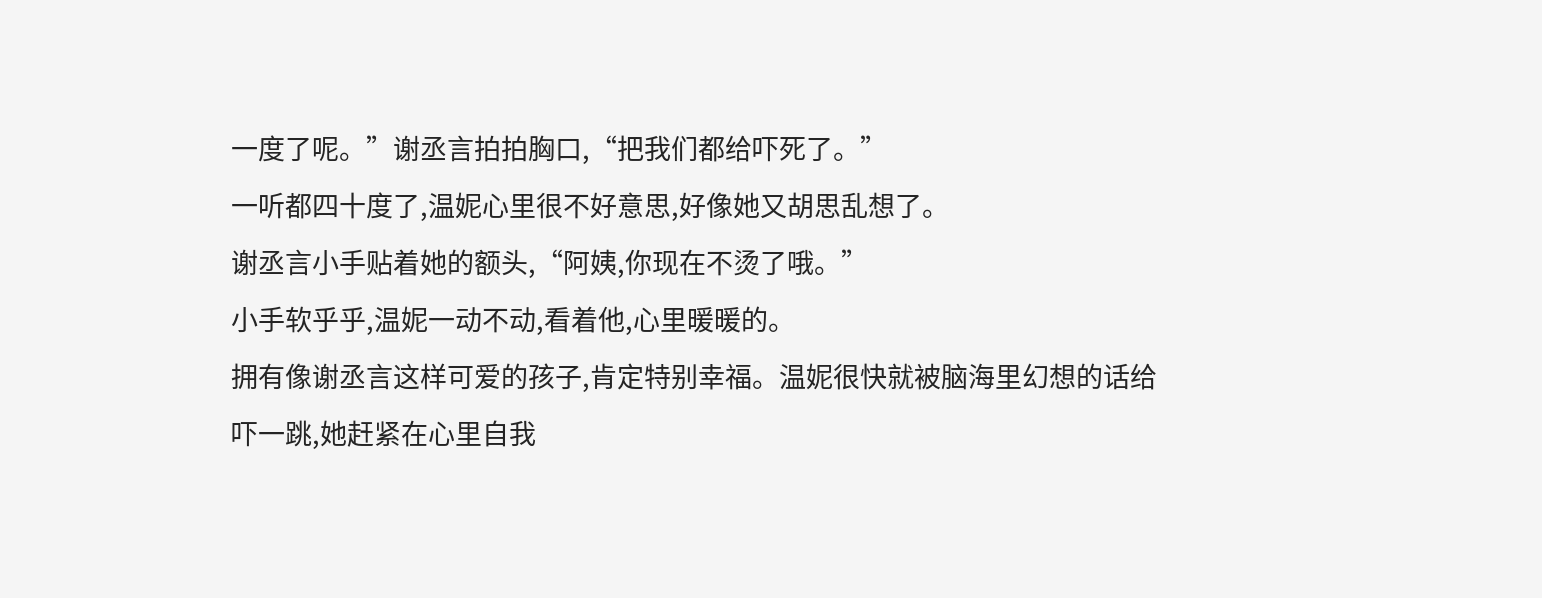一度了呢。”谢丞言拍拍胸口,“把我们都给吓死了。”
一听都四十度了,温妮心里很不好意思,好像她又胡思乱想了。
谢丞言小手贴着她的额头,“阿姨,你现在不烫了哦。”
小手软乎乎,温妮一动不动,看着他,心里暖暖的。
拥有像谢丞言这样可爱的孩子,肯定特别幸福。温妮很快就被脑海里幻想的话给吓一跳,她赶紧在心里自我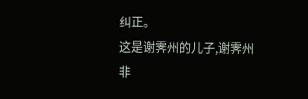纠正。
这是谢霁州的儿子,谢霁州非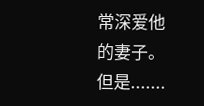常深爱他的妻子。
但是.......